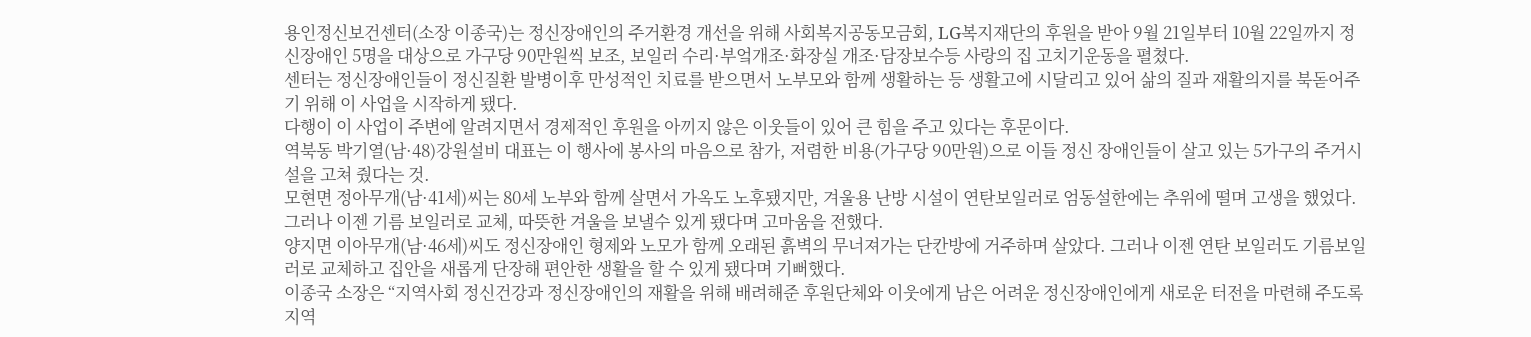용인정신보건센터(소장 이종국)는 정신장애인의 주거환경 개선을 위해 사회복지공동모금회, LG복지재단의 후원을 받아 9월 21일부터 10월 22일까지 정신장애인 5명을 대상으로 가구당 90만원씩 보조, 보일러 수리·부엌개조·화장실 개조·담장보수등 사랑의 집 고치기운동을 펼쳤다.
센터는 정신장애인들이 정신질환 발병이후 만성적인 치료를 받으면서 노부모와 함께 생활하는 등 생활고에 시달리고 있어 삶의 질과 재활의지를 북돋어주기 위해 이 사업을 시작하게 됐다.
다행이 이 사업이 주변에 알려지면서 경제적인 후원을 아끼지 않은 이웃들이 있어 큰 힘을 주고 있다는 후문이다.
역북동 박기열(남·48)강원설비 대표는 이 행사에 봉사의 마음으로 참가, 저렴한 비용(가구당 90만원)으로 이들 정신 장애인들이 살고 있는 5가구의 주거시설을 고쳐 줬다는 것.
모현면 정아무개(남·41세)씨는 80세 노부와 함께 살면서 가옥도 노후됐지만, 겨울용 난방 시설이 연탄보일러로 엄동설한에는 추위에 떨며 고생을 했었다. 그러나 이젠 기름 보일러로 교체, 따뜻한 겨울을 보낼수 있게 됐다며 고마움을 전했다.
양지면 이아무개(남·46세)씨도 정신장애인 형제와 노모가 함께 오래된 흙벽의 무너져가는 단칸방에 거주하며 살았다. 그러나 이젠 연탄 보일러도 기름보일러로 교체하고 집안을 새롭게 단장해 편안한 생활을 할 수 있게 됐다며 기뻐했다.
이종국 소장은 “지역사회 정신건강과 정신장애인의 재활을 위해 배려해준 후원단체와 이웃에게 남은 어려운 정신장애인에게 새로운 터전을 마련해 주도록 지역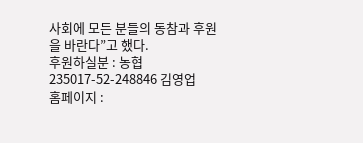사회에 모든 분들의 동참과 후원을 바란다”고 했다.
후원하실분 : 농협 235017-52-248846 김영업
홈페이지 :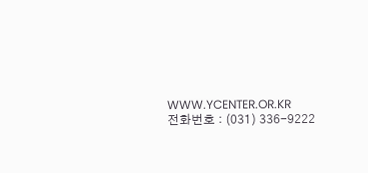WWW.YCENTER.OR.KR
전화번호 : (031) 336-9222